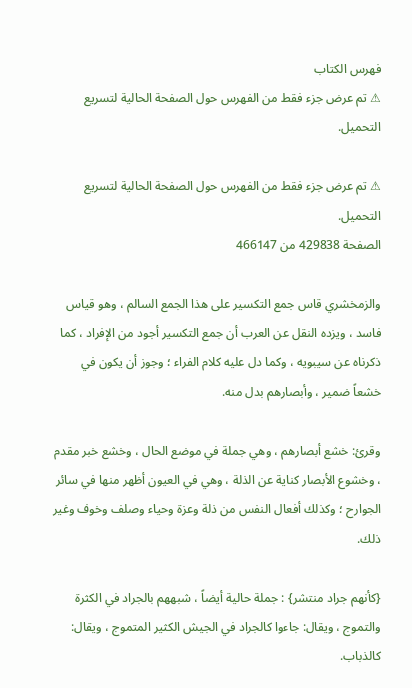فهرس الكتاب
⚠ تم عرض جزء فقط من الفهرس حول الصفحة الحالية لتسريع التحميل.

⚠ تم عرض جزء فقط من الفهرس حول الصفحة الحالية لتسريع التحميل.
الصفحة 429838 من 466147

والزمخشري قاس جمع التكسير على هذا الجمع السالم ، وهو قياس فاسد ، ويزده النقل عن العرب أن جمع التكسير أجود من الإفراد ، كما ذكرناه عن سيبويه ، وكما دل عليه كلام الفراء ؛ وجوز أن يكون في خشعاً ضمير ، وأبصارهم بدل منه.

وقرئ: خشع أبصارهم ، وهي جملة في موضع الحال ، وخشع خبر مقدم ، وخشوع الأبصار كناية عن الذلة ، وهي في العيون أظهر منها في سائر الجوارح ؛ وكذلك أفعال النفس من ذلة وعزة وحياء وصلف وخوف وغير ذلك.

{كأنهم جراد منتشر} : جملة حالية أيضاً ، شبههم بالجراد في الكثرة والتموج ، ويقال: جاءوا كالجراد في الجيش الكثير المتموج ، ويقال: كالذباب.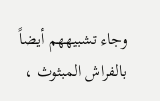وجاء تشبيههم أيضاً بالفراش المبثوث ،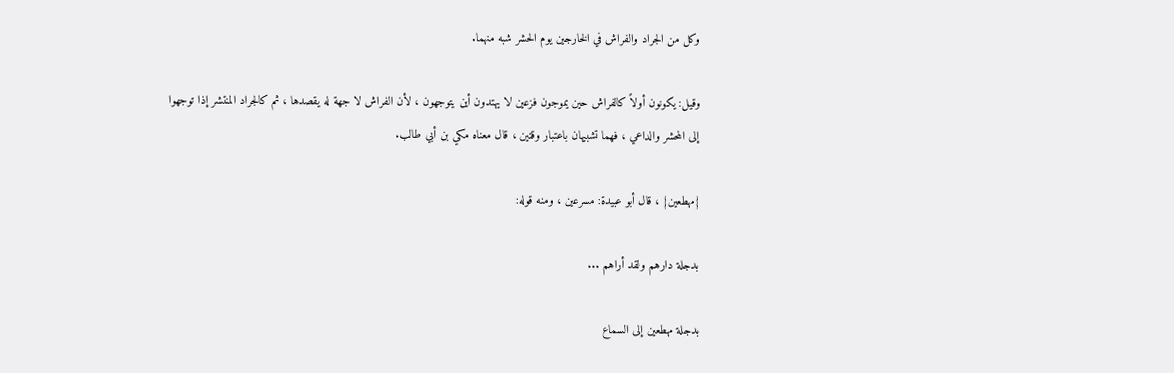وكل من الجراد والفراش في الخارجين يوم الحشر شبه منهما.

وقيل: يكونون أولاً كالفراش حين يموجون فزعين لا يهتدون أين يتوجهون ، لأن الفراش لا جهة له يقصدها ، ثم كالجراد المنتشر إذا توجهوا إلى المحشر والداعي ، فهما تشبيهان باعتبار وقتين ، قال معناه مكي بن أبي طالب.

{مهطعين} ، قال أبو عبيدة: مسرعين ، ومنه قوله:

بدجلة دارهم ولقد أراهم ...

بدجلة مهطعين إلى السماع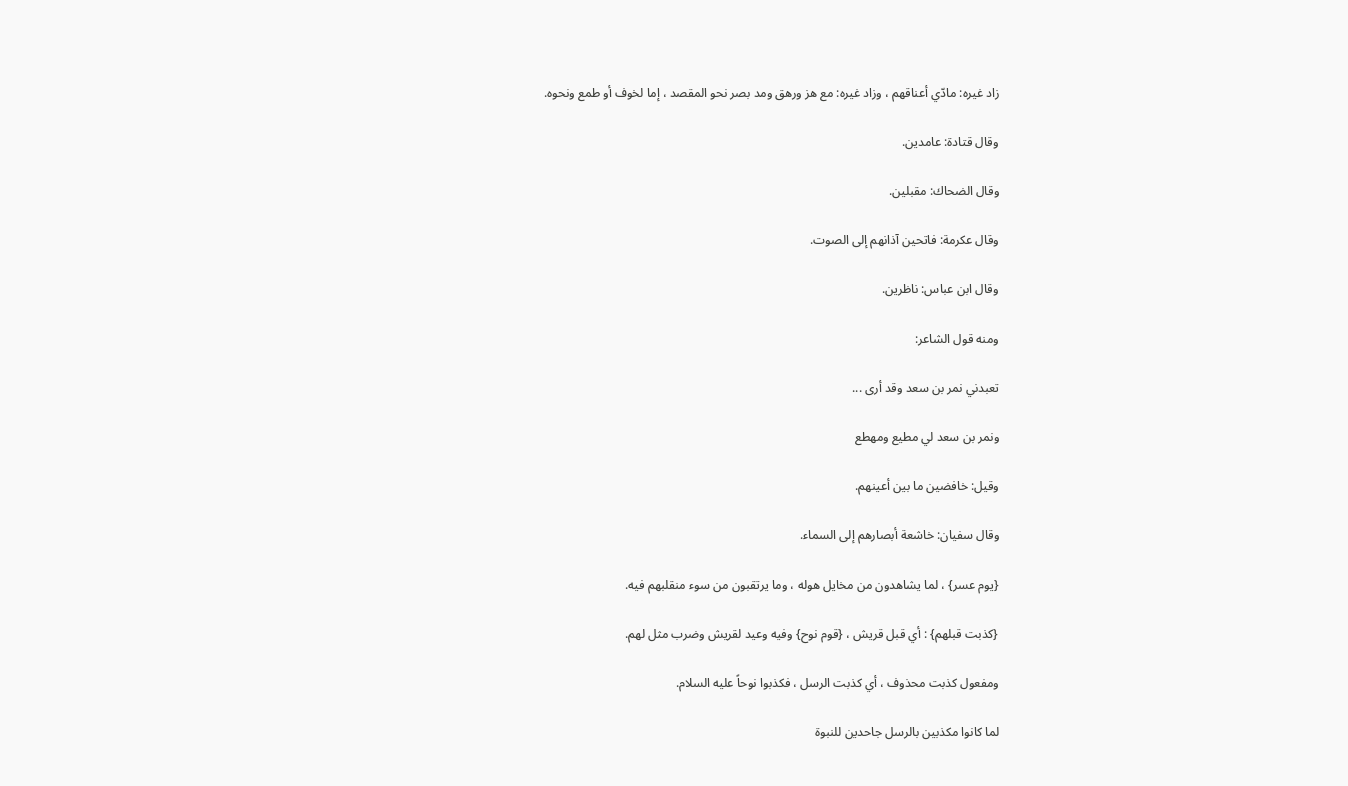زاد غيره: مادّي أعناقهم ، وزاد غيره: مع هز ورهق ومد بصر نحو المقصد ، إما لخوف أو طمع ونحوه.

وقال قتادة: عامدين.

وقال الضحاك: مقبلين.

وقال عكرمة: فاتحين آذانهم إلى الصوت.

وقال ابن عباس: ناظرين.

ومنه قول الشاعر:

تعبدني نمر بن سعد وقد أرى ...

ونمر بن سعد لي مطيع ومهطع

وقيل: خافضين ما بين أعينهم.

وقال سفيان: خاشعة أبصارهم إلى السماء.

{يوم عسر} ، لما يشاهدون من مخايل هوله ، وما يرتقبون من سوء منقلبهم فيه.

{كذبت قبلهم} : أي قبل قريش ، {قوم نوح} وفيه وعيد لقريش وضرب مثل لهم.

ومفعول كذبت محذوف ، أي كذبت الرسل ، فكذبوا نوحاً عليه السلام.

لما كانوا مكذبين بالرسل جاحدين للنبوة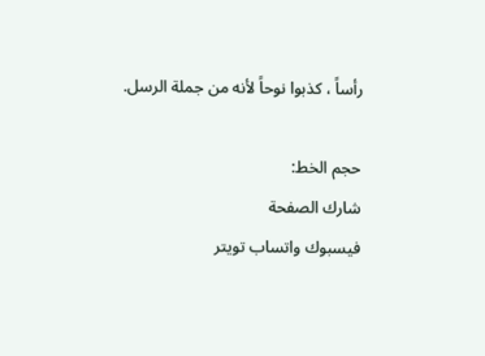رأساً ، كذبوا نوحاً لأنه من جملة الرسل.

حجم الخط:
شارك الصفحة
فيسبوك واتساب تويتر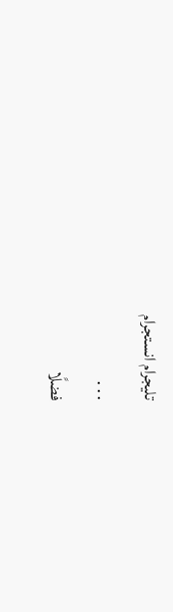تليجرام انستجرام
. . .
فضلًا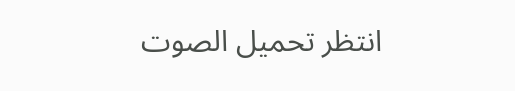انتظر تحميل الصوت